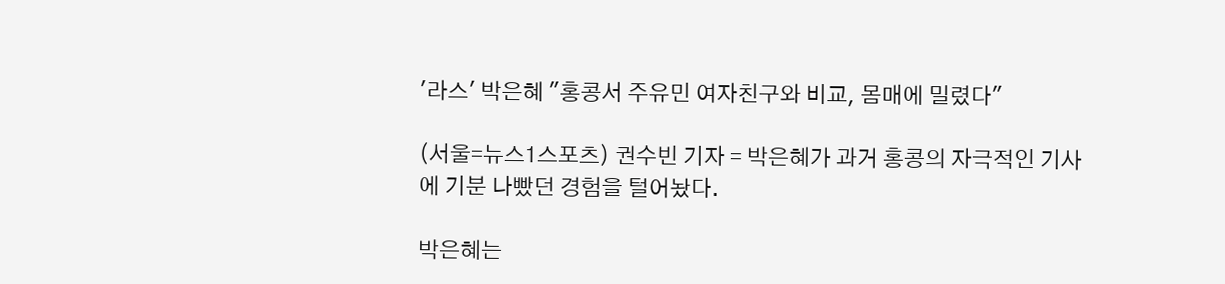'라스' 박은혜 "홍콩서 주유민 여자친구와 비교, 몸매에 밀렸다"

(서울=뉴스1스포츠) 권수빈 기자 = 박은혜가 과거 홍콩의 자극적인 기사에 기분 나빴던 경험을 털어놨다.

박은혜는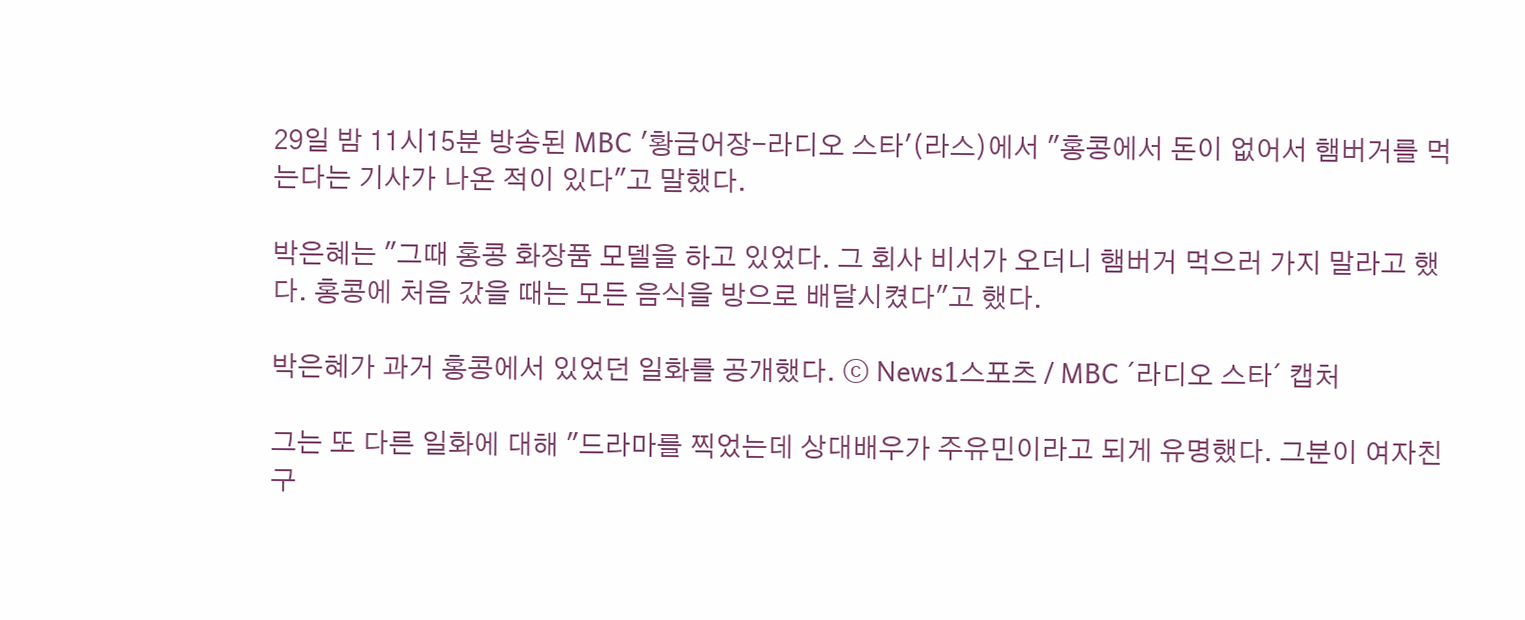29일 밤 11시15분 방송된 MBC '황금어장-라디오 스타'(라스)에서 "홍콩에서 돈이 없어서 햄버거를 먹는다는 기사가 나온 적이 있다"고 말했다.

박은혜는 "그때 홍콩 화장품 모델을 하고 있었다. 그 회사 비서가 오더니 햄버거 먹으러 가지 말라고 했다. 홍콩에 처음 갔을 때는 모든 음식을 방으로 배달시켰다"고 했다.

박은혜가 과거 홍콩에서 있었던 일화를 공개했다. ⓒ News1스포츠 / MBC ´라디오 스타´ 캡처

그는 또 다른 일화에 대해 "드라마를 찍었는데 상대배우가 주유민이라고 되게 유명했다. 그분이 여자친구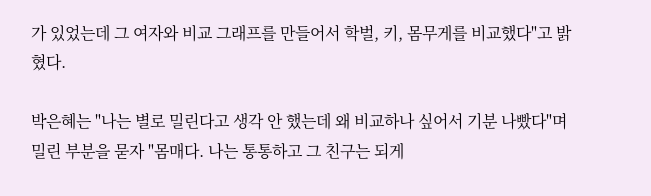가 있었는데 그 여자와 비교 그래프를 만들어서 학벌, 키, 몸무게를 비교했다"고 밝혔다.

박은혜는 "나는 별로 밀린다고 생각 안 했는데 왜 비교하나 싶어서 기분 나빴다"며 밀린 부분을 묻자 "몸매다. 나는 통통하고 그 친구는 되게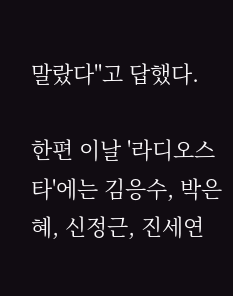말랐다"고 답했다.

한편 이날 '라디오스타'에는 김응수, 박은혜, 신정근, 진세연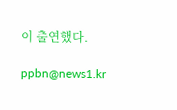이 출연했다.

ppbn@news1.kr